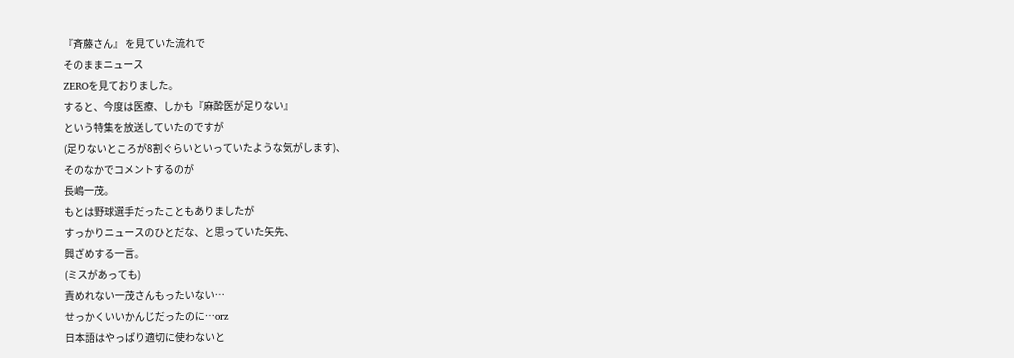『斉藤さん』 を見ていた流れで
そのままニュース
ZEROを見ておりました。
すると、今度は医療、しかも『麻酔医が足りない』
という特集を放送していたのですが
(足りないところが8割ぐらいといっていたような気がします)、
そのなかでコメントするのが
長嶋一茂。
もとは野球選手だったこともありましたが
すっかりニュースのひとだな、と思っていた矢先、
興ざめする一言。
(ミスがあっても)
責めれない一茂さんもったいない…
せっかくいいかんじだったのに…orz
日本語はやっぱり適切に使わないと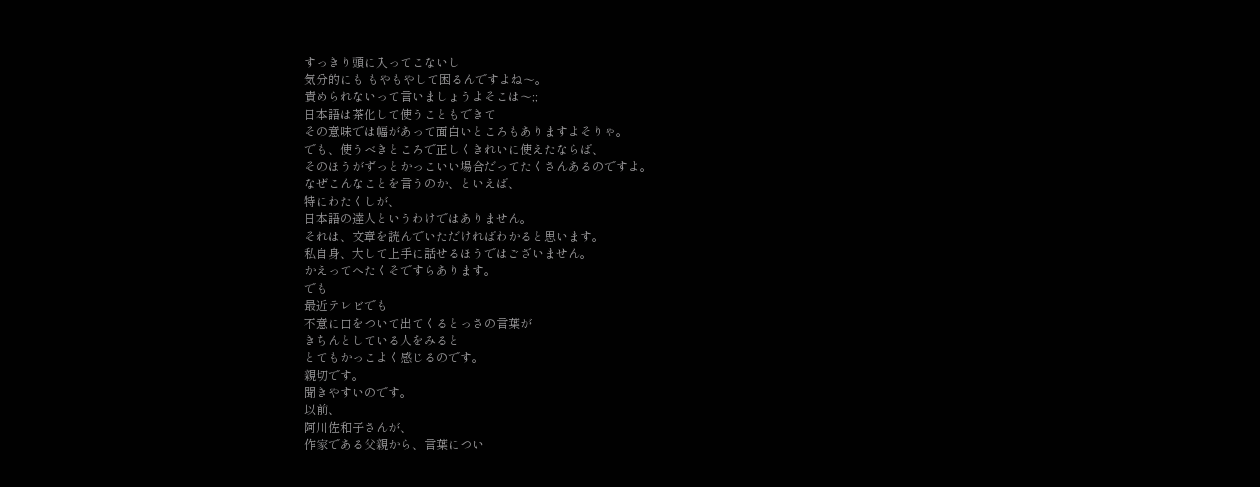すっきり頭に入ってこないし
気分的にも もやもやして困るんですよね〜。
責められないって言いましょうよそこは〜;;
日本語は茶化して使うこともできて
その意味では幅があって面白いところもありますよそりゃ。
でも、使うべきところで正しくきれいに使えたならば、
そのほうがずっとかっこいい場合だってたくさんあるのですよ。
なぜこんなことを言うのか、といえば、
特にわたくしが、
日本語の達人というわけではありません。
それは、文章を読んでいただければわかると思います。
私自身、大して上手に話せるほうではございません。
かえってへたくそですらあります。
でも
最近テレビでも
不意に口をついて出てくるとっさの言葉が
きちんとしている人をみると
とてもかっこよく感じるのです。
親切です。
聞きやすいのです。
以前、
阿川佐和子さんが、
作家である父親から、言葉につい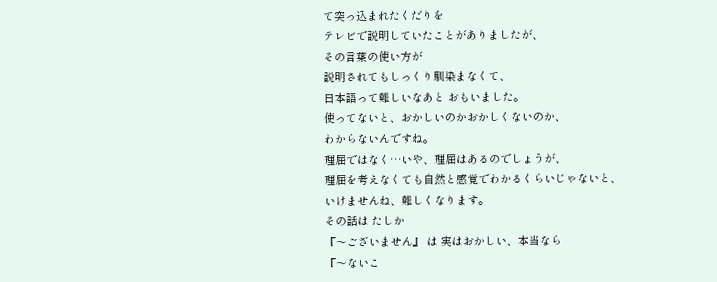て突っ込まれたくだりを
テレビで説明していたことがありましたが、
その言葉の使い方が
説明されてもしっくり馴染まなくて、
日本語って難しいなあと おもいました。
使ってないと、おかしいのかおかしくないのか、
わからないんですね。
理屈ではなく…いや、理屈はあるのでしょうが、
理屈を考えなくても自然と感覚でわかるくらいじゃないと、
いけませんね、難しくなります。
その話は たしか
『〜ございません』 は 実はおかしい、本当なら
『〜ないこ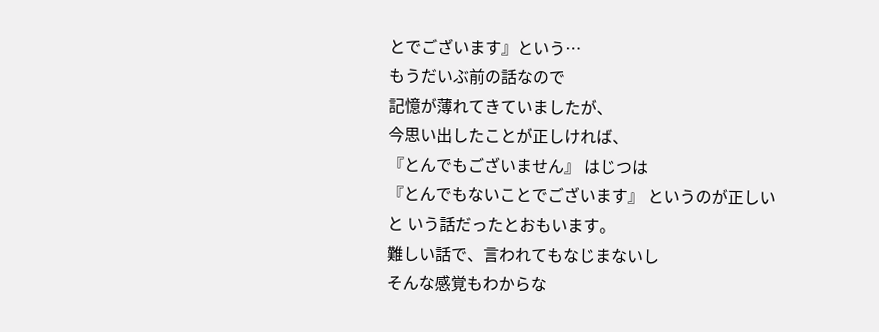とでございます』という…
もうだいぶ前の話なので
記憶が薄れてきていましたが、
今思い出したことが正しければ、
『とんでもございません』 はじつは
『とんでもないことでございます』 というのが正しい
と いう話だったとおもいます。
難しい話で、言われてもなじまないし
そんな感覚もわからな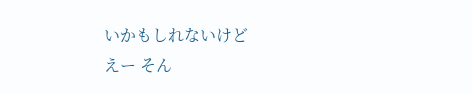いかもしれないけど
えー そん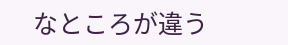なところが違う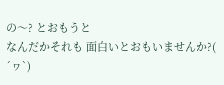の〜? とおもうと
なんだかそれも 面白いとおもいませんか?( ´ヮ`)